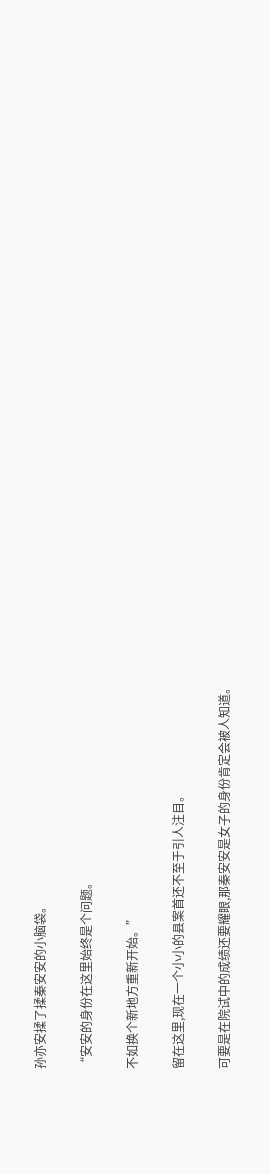孙亦安揉了揉秦安安的小脑袋。

“安安的身份在这里始终是个问题。

不如换个新地方重新开始。”

留在这里,现在一个小小的县案首还不至于引人注目。

可要是在院试中的成绩还要耀眼,那秦安安是女子的身份肯定会被人知道。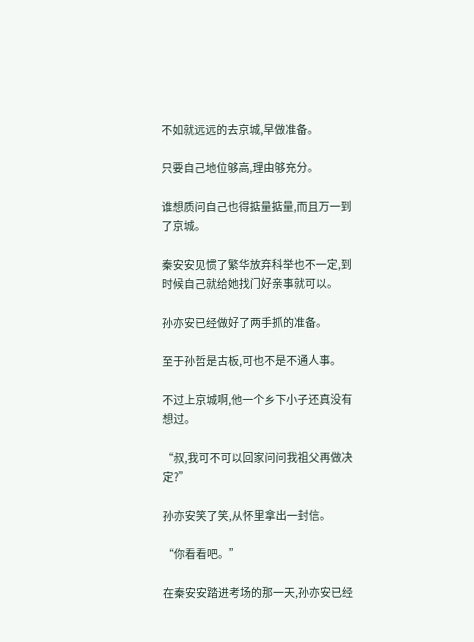不如就远远的去京城,早做准备。

只要自己地位够高,理由够充分。

谁想质问自己也得掂量掂量,而且万一到了京城。

秦安安见惯了繁华放弃科举也不一定,到时候自己就给她找门好亲事就可以。

孙亦安已经做好了两手抓的准备。

至于孙哲是古板,可也不是不通人事。

不过上京城啊,他一个乡下小子还真没有想过。

“叔,我可不可以回家问问我祖父再做决定?”

孙亦安笑了笑,从怀里拿出一封信。

“你看看吧。”

在秦安安踏进考场的那一天,孙亦安已经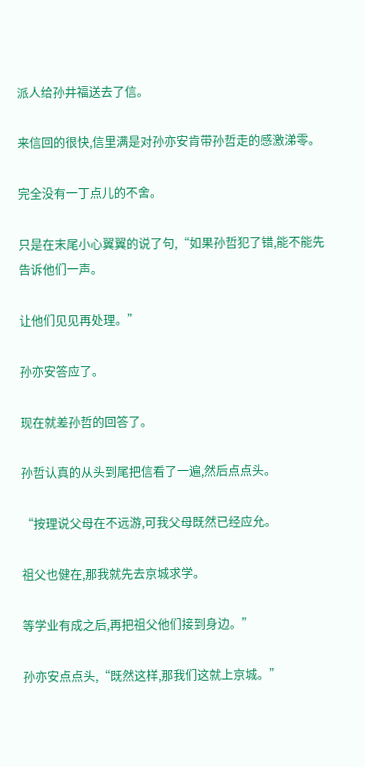派人给孙井福送去了信。

来信回的很快,信里满是对孙亦安肯带孙哲走的感激涕零。

完全没有一丁点儿的不舍。

只是在末尾小心翼翼的说了句,“如果孙哲犯了错,能不能先告诉他们一声。

让他们见见再处理。”

孙亦安答应了。

现在就差孙哲的回答了。

孙哲认真的从头到尾把信看了一遍,然后点点头。

“按理说父母在不远游,可我父母既然已经应允。

祖父也健在,那我就先去京城求学。

等学业有成之后,再把祖父他们接到身边。”

孙亦安点点头,“既然这样,那我们这就上京城。”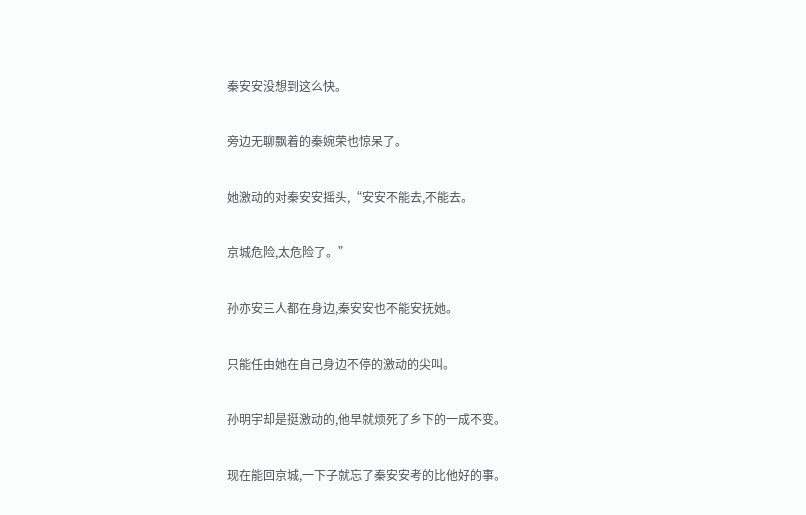秦安安没想到这么快。

旁边无聊飘着的秦婉荣也惊呆了。

她激动的对秦安安摇头,“安安不能去,不能去。

京城危险,太危险了。”

孙亦安三人都在身边,秦安安也不能安抚她。

只能任由她在自己身边不停的激动的尖叫。

孙明宇却是挺激动的,他早就烦死了乡下的一成不变。

现在能回京城,一下子就忘了秦安安考的比他好的事。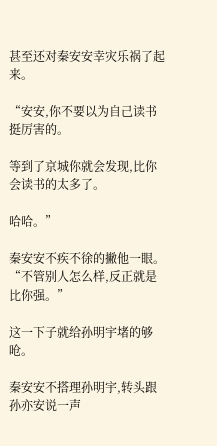甚至还对秦安安幸灾乐祸了起来。

“安安,你不要以为自己读书挺厉害的。

等到了京城你就会发现,比你会读书的太多了。

哈哈。”

秦安安不疾不徐的撇他一眼。“不管别人怎么样,反正就是比你强。”

这一下子就给孙明宇堵的够呛。

秦安安不搭理孙明宇,转头跟孙亦安说一声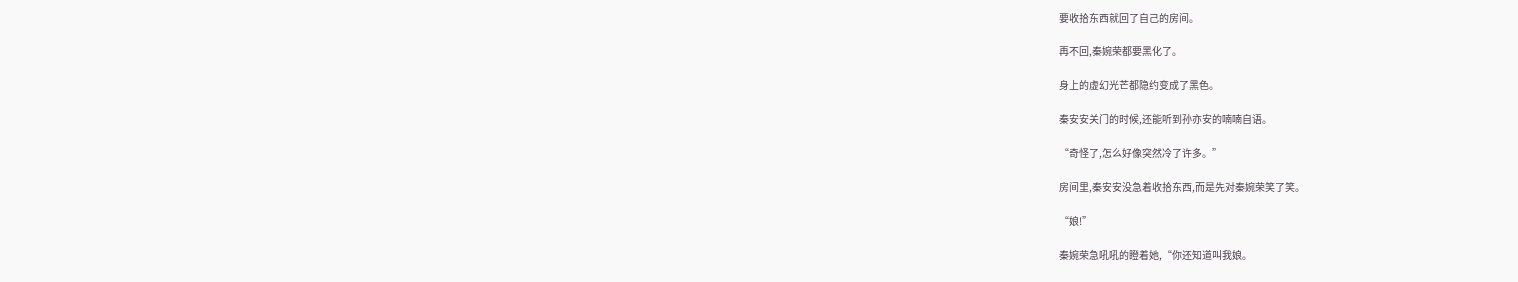要收拾东西就回了自己的房间。

再不回,秦婉荣都要黑化了。

身上的虚幻光芒都隐约变成了黑色。

秦安安关门的时候,还能听到孙亦安的喃喃自语。

“奇怪了,怎么好像突然冷了许多。”

房间里,秦安安没急着收拾东西,而是先对秦婉荣笑了笑。

“娘!”

秦婉荣急吼吼的瞪着她,“你还知道叫我娘。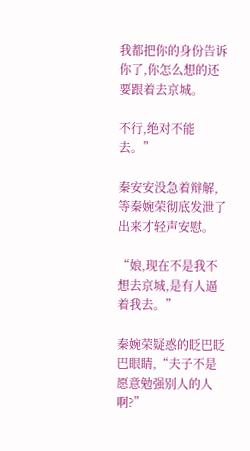我都把你的身份告诉你了,你怎么想的还要跟着去京城。

不行,绝对不能去。”

秦安安没急着辩解,等秦婉荣彻底发泄了出来才轻声安慰。

“娘,现在不是我不想去京城,是有人逼着我去。”

秦婉荣疑惑的眨巴眨巴眼睛,“夫子不是愿意勉强别人的人啊?”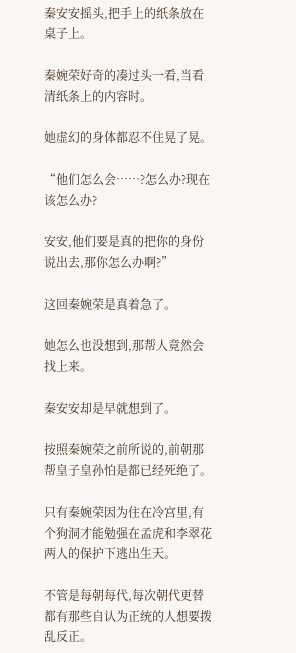秦安安摇头,把手上的纸条放在桌子上。

秦婉荣好奇的凑过头一看,当看清纸条上的内容时。

她虚幻的身体都忍不住晃了晃。

“他们怎么会……?怎么办?现在该怎么办?

安安,他们要是真的把你的身份说出去,那你怎么办啊?”

这回秦婉荣是真着急了。

她怎么也没想到,那帮人竟然会找上来。

秦安安却是早就想到了。

按照秦婉荣之前所说的,前朝那帮皇子皇孙怕是都已经死绝了。

只有秦婉荣因为住在冷宫里,有个狗洞才能勉强在孟虎和李翠花两人的保护下逃出生天。

不管是每朝每代,每次朝代更替都有那些自认为正统的人想要拨乱反正。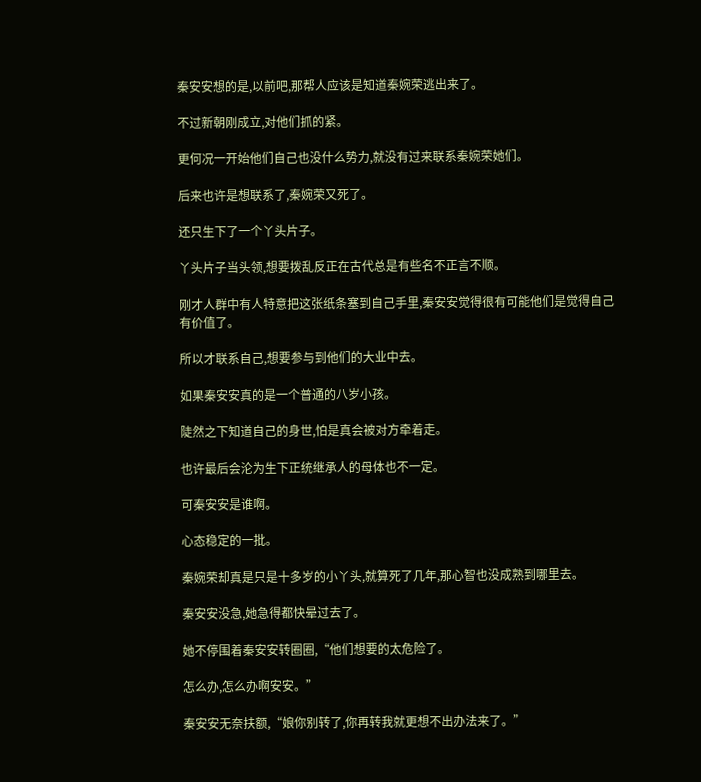秦安安想的是,以前吧,那帮人应该是知道秦婉荣逃出来了。

不过新朝刚成立,对他们抓的紧。

更何况一开始他们自己也没什么势力,就没有过来联系秦婉荣她们。

后来也许是想联系了,秦婉荣又死了。

还只生下了一个丫头片子。

丫头片子当头领,想要拨乱反正在古代总是有些名不正言不顺。

刚才人群中有人特意把这张纸条塞到自己手里,秦安安觉得很有可能他们是觉得自己有价值了。

所以才联系自己,想要参与到他们的大业中去。

如果秦安安真的是一个普通的八岁小孩。

陡然之下知道自己的身世,怕是真会被对方牵着走。

也许最后会沦为生下正统继承人的母体也不一定。

可秦安安是谁啊。

心态稳定的一批。

秦婉荣却真是只是十多岁的小丫头,就算死了几年,那心智也没成熟到哪里去。

秦安安没急,她急得都快晕过去了。

她不停围着秦安安转圈圈,“他们想要的太危险了。

怎么办,怎么办啊安安。”

秦安安无奈扶额,“娘你别转了,你再转我就更想不出办法来了。”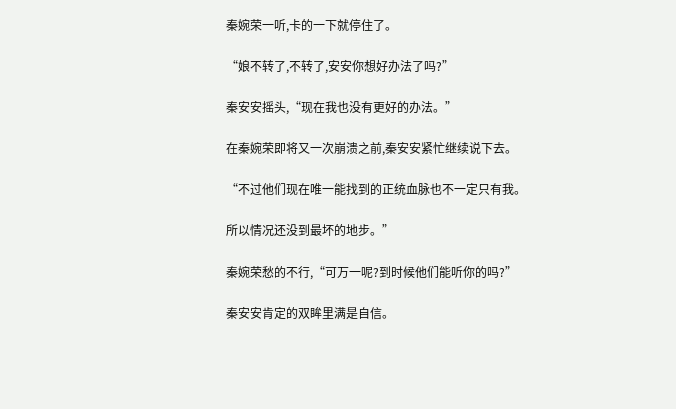秦婉荣一听,卡的一下就停住了。

“娘不转了,不转了,安安你想好办法了吗?”

秦安安摇头,“现在我也没有更好的办法。”

在秦婉荣即将又一次崩溃之前,秦安安紧忙继续说下去。

“不过他们现在唯一能找到的正统血脉也不一定只有我。

所以情况还没到最坏的地步。”

秦婉荣愁的不行,“可万一呢?到时候他们能听你的吗?”

秦安安肯定的双眸里满是自信。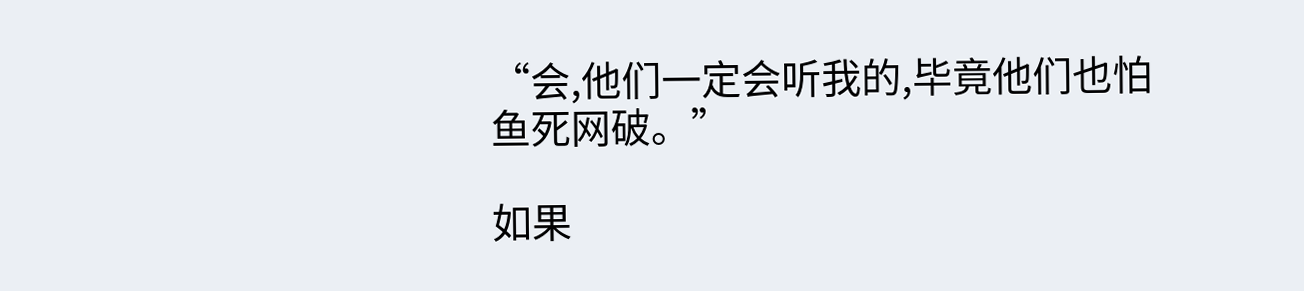“会,他们一定会听我的,毕竟他们也怕鱼死网破。”

如果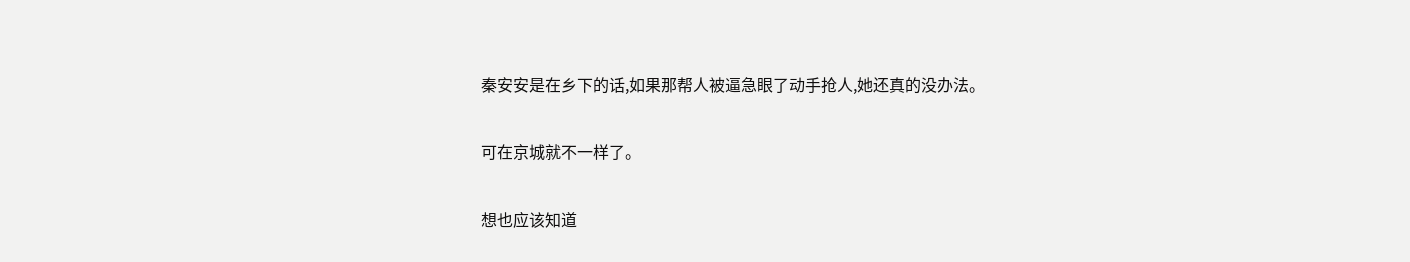秦安安是在乡下的话,如果那帮人被逼急眼了动手抢人,她还真的没办法。

可在京城就不一样了。

想也应该知道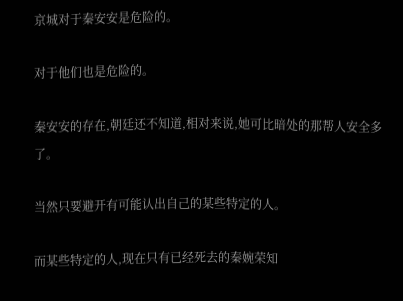京城对于秦安安是危险的。

对于他们也是危险的。

秦安安的存在,朝廷还不知道,相对来说,她可比暗处的那帮人安全多了。

当然只要避开有可能认出自己的某些特定的人。

而某些特定的人,现在只有已经死去的秦婉荣知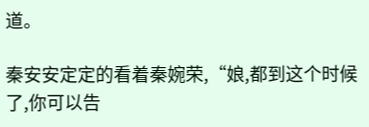道。

秦安安定定的看着秦婉荣,“娘,都到这个时候了,你可以告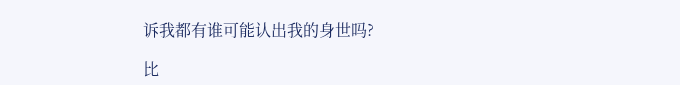诉我都有谁可能认出我的身世吗?

比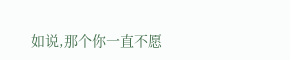如说,那个你一直不愿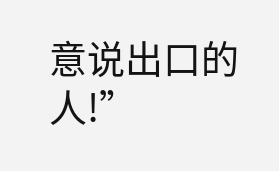意说出口的人!”